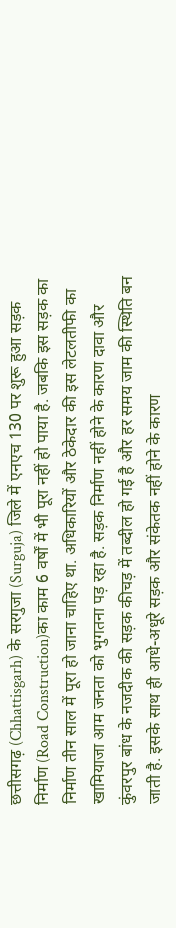छत्तीसगढ़ (Chhattisgarh) के सरगुजा (Surguja) जिले में एनएच 130 पर शुरू हुआ सड़क निर्माण (Road Construction)का काम 6 वर्षों में भी पूरा नहीं हो पाया है. जबकि इस सड़क का निर्माण तीन साल में पूरा हो जाना चाहिए था. अधिकारियों और ठेकेदार की इस लेटलतीफी का खामियाजा आम जनता को भुगतना पड़ रहा है. सड़क निर्माण नहीं होने के कारण दावा और कुंवरपुर बांध के नजदीक की सड़क कीचड़ में तब्दील हो गई है और हर समय जाम की स्थिति बन जाती है. इसके साथ ही आधे-अधूरे सड़क और संकेतक नहीं होने के कारण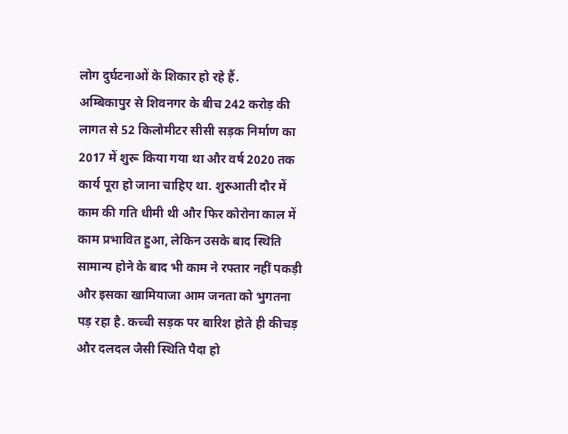लोग दुर्घटनाओं के शिकार हो रहे हैं.
अम्बिकापुर से शिवनगर के बीच 242 करोड़ की लागत से 52 किलोमीटर सीसी सड़क निर्माण का 2017 में शुरू किया गया था और वर्ष 2020 तक कार्य पूरा हो जाना चाहिए था. शुरुआती दौर में काम की गति धीमी थी और फिर कोरोना काल में काम प्रभावित हुआ, लेकिन उसके बाद स्थिति सामान्य होने के बाद भी काम ने रफ्तार नहीं पकड़ी और इसका खामियाजा आम जनता को भुगतना पड़ रहा है. कच्ची सड़क पर बारिश होते ही कीचड़ और दलदल जैसी स्थिति पैदा हो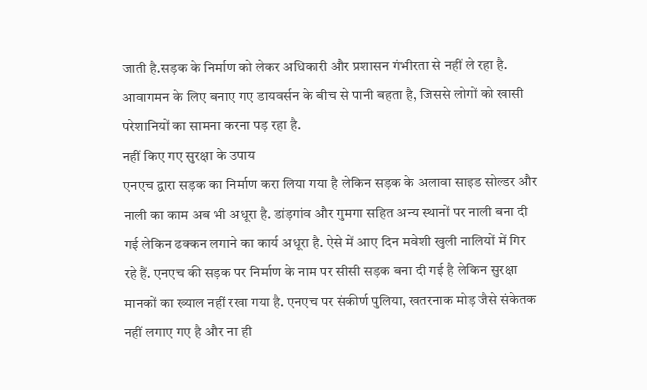जाती है.सड़क के निर्माण को लेकर अधिकारी और प्रशासन गंभीरता से नहीं ले रहा है. आवागमन के लिए बनाए गए डायवर्सन के बीच से पानी बहता है, जिससे लोगों को खासी परेशानियों का सामना करना पड़ रहा है.
नहीं किए गए सुरक्षा के उपाय
एनएच द्वारा सड़क का निर्माण करा लिया गया है लेकिन सड़क के अलावा साइड सोल्डर और नाली का काम अब भी अधूरा है. डांड़गांव और गुमगा सहित अन्य स्थानों पर नाली बना दी गई लेकिन ढक्कन लगाने का कार्य अधूरा है. ऐसे में आए दिन मवेशी खुली नालियों में गिर रहे हैं. एनएच की सड़क पर निर्माण के नाम पर सीसी सड़क बना दी गई है लेकिन सुरक्षा मानकों का ख्याल नहीं रखा गया है. एनएच पर संकीर्ण पुलिया, खतरनाक मोड़ जैसे संकेतक नहीं लगाए गए है और ना ही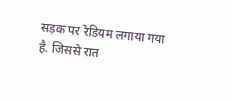सड़क पर रेडियम लगाया गया है. जिससे रात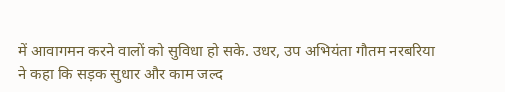में आवागमन करने वालों को सुविधा हो सके. उधर, उप अभियंता गौतम नरबरिया ने कहा कि सड़क सुधार और काम जल्द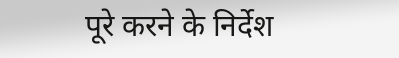पूरे करने के निर्देश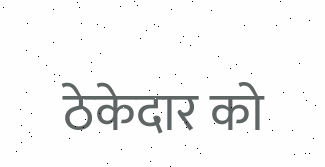ठेकेदार को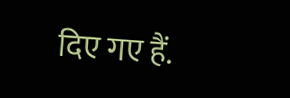दिए गए हैं.